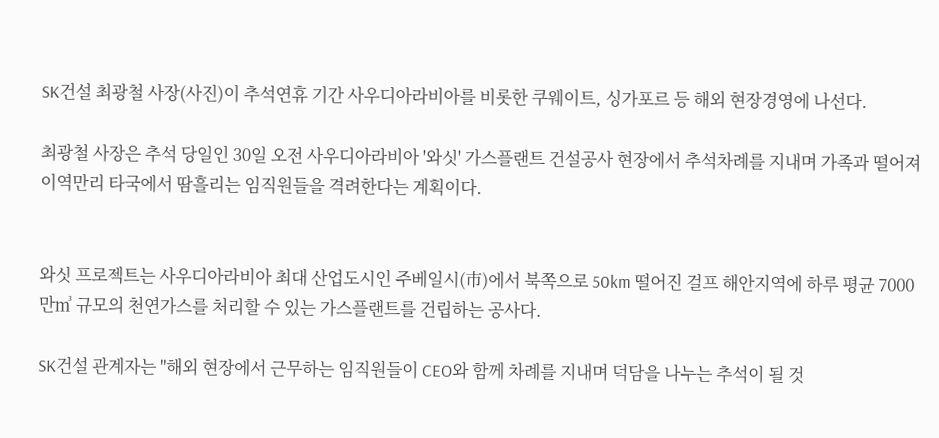SK건설 최광철 사장(사진)이 추석연휴 기간 사우디아라비아를 비롯한 쿠웨이트, 싱가포르 등 해외 현장경영에 나선다.

최광철 사장은 추석 당일인 30일 오전 사우디아라비아 '와싯' 가스플랜트 건설공사 현장에서 추석차례를 지내며 가족과 떨어져 이역만리 타국에서 땀흘리는 임직원들을 격려한다는 계획이다.


와싯 프로젝트는 사우디아라비아 최대 산업도시인 주베일시(市)에서 북쪽으로 50km 떨어진 걸프 해안지역에 하루 평균 7000만㎥ 규모의 천연가스를 처리할 수 있는 가스플랜트를 건립하는 공사다.

SK건설 관계자는 "해외 현장에서 근무하는 임직원들이 CEO와 함께 차례를 지내며 덕담을 나누는 추석이 될 것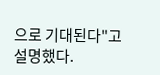으로 기대된다"고 설명했다.